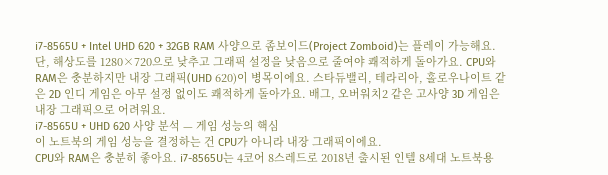i7-8565U + Intel UHD 620 + 32GB RAM 사양으로 좀보이드(Project Zomboid)는 플레이 가능해요. 단, 해상도를 1280×720으로 낮추고 그래픽 설정을 낮음으로 줄여야 쾌적하게 돌아가요. CPU와 RAM은 충분하지만 내장 그래픽(UHD 620)이 병목이에요. 스타듀밸리, 테라리아, 홀로우나이트 같은 2D 인디 게임은 아무 설정 없이도 쾌적하게 돌아가요. 배그, 오버워치2 같은 고사양 3D 게임은 내장 그래픽으로 어려워요.
i7-8565U + UHD 620 사양 분석 — 게임 성능의 핵심
이 노트북의 게임 성능을 결정하는 건 CPU가 아니라 내장 그래픽이에요.
CPU와 RAM은 충분히 좋아요. i7-8565U는 4코어 8스레드로 2018년 출시된 인텔 8세대 노트북용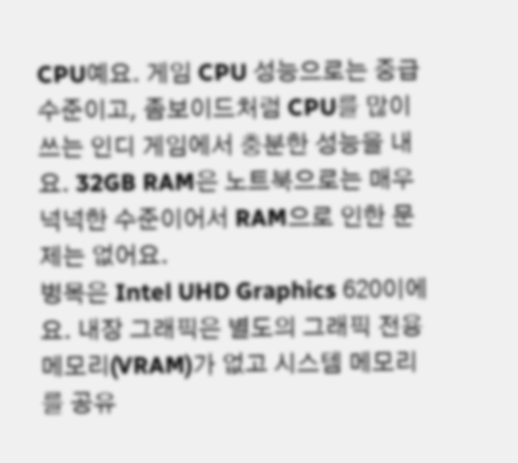CPU예요. 게임 CPU 성능으로는 중급 수준이고, 좀보이드처럼 CPU를 많이 쓰는 인디 게임에서 충분한 성능을 내요. 32GB RAM은 노트북으로는 매우 넉넉한 수준이어서 RAM으로 인한 문제는 없어요.
병목은 Intel UHD Graphics 620이에요. 내장 그래픽은 별도의 그래픽 전용 메모리(VRAM)가 없고 시스템 메모리를 공유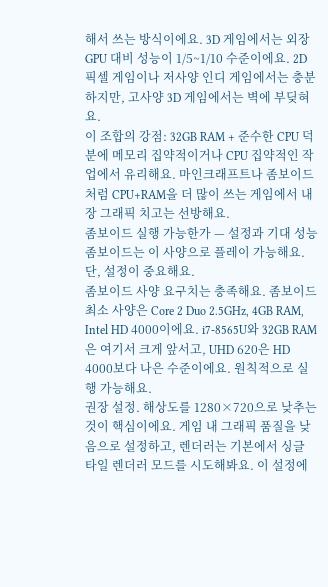해서 쓰는 방식이에요. 3D 게임에서는 외장 GPU 대비 성능이 1/5~1/10 수준이에요. 2D 픽셀 게임이나 저사양 인디 게임에서는 충분하지만, 고사양 3D 게임에서는 벽에 부딪혀요.
이 조합의 강점: 32GB RAM + 준수한 CPU 덕분에 메모리 집약적이거나 CPU 집약적인 작업에서 유리해요. 마인크래프트나 좀보이드처럼 CPU+RAM을 더 많이 쓰는 게임에서 내장 그래픽 치고는 선방해요.
좀보이드 실행 가능한가 — 설정과 기대 성능
좀보이드는 이 사양으로 플레이 가능해요. 단, 설정이 중요해요.
좀보이드 사양 요구치는 충족해요. 좀보이드 최소 사양은 Core 2 Duo 2.5GHz, 4GB RAM, Intel HD 4000이에요. i7-8565U와 32GB RAM은 여기서 크게 앞서고, UHD 620은 HD 4000보다 나은 수준이에요. 원칙적으로 실행 가능해요.
권장 설정. 해상도를 1280×720으로 낮추는 것이 핵심이에요. 게임 내 그래픽 품질을 낮음으로 설정하고, 렌더러는 기본에서 싱글 타일 렌더러 모드를 시도해봐요. 이 설정에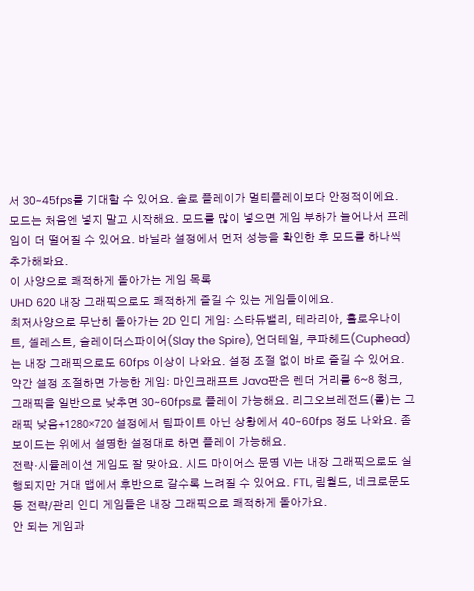서 30~45fps를 기대할 수 있어요. 솔로 플레이가 멀티플레이보다 안정적이에요.
모드는 처음엔 넣지 말고 시작해요. 모드를 많이 넣으면 게임 부하가 늘어나서 프레임이 더 떨어질 수 있어요. 바닐라 설정에서 먼저 성능을 확인한 후 모드를 하나씩 추가해봐요.
이 사양으로 쾌적하게 돌아가는 게임 목록
UHD 620 내장 그래픽으로도 쾌적하게 즐길 수 있는 게임들이에요.
최저사양으로 무난히 돌아가는 2D 인디 게임: 스타듀밸리, 테라리아, 홀로우나이트, 셀레스트, 슬레이더스파이어(Slay the Spire), 언더테일, 쿠파헤드(Cuphead)는 내장 그래픽으로도 60fps 이상이 나와요. 설정 조절 없이 바로 즐길 수 있어요.
약간 설정 조절하면 가능한 게임: 마인크래프트 Java판은 렌더 거리를 6~8 청크, 그래픽을 일반으로 낮추면 30~60fps로 플레이 가능해요. 리그오브레전드(롤)는 그래픽 낮음+1280×720 설정에서 팀파이트 아닌 상황에서 40~60fps 정도 나와요. 좀보이드는 위에서 설명한 설정대로 하면 플레이 가능해요.
전략·시뮬레이션 게임도 잘 맞아요. 시드 마이어스 문명 VI는 내장 그래픽으로도 실행되지만 거대 맵에서 후반으로 갈수록 느려질 수 있어요. FTL, 림월드, 네크로문도 등 전략/관리 인디 게임들은 내장 그래픽으로 쾌적하게 돌아가요.
안 되는 게임과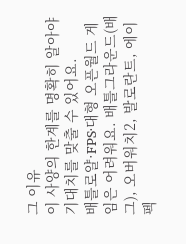그 이유
이 사양의 한계를 명확히 알아야 기대치를 맞출 수 있어요.
배틀로얄·FPS·대형 오픈월드 게임은 어려워요. 배틀그라운드(배그), 오버워치2, 발로란트, 에이펙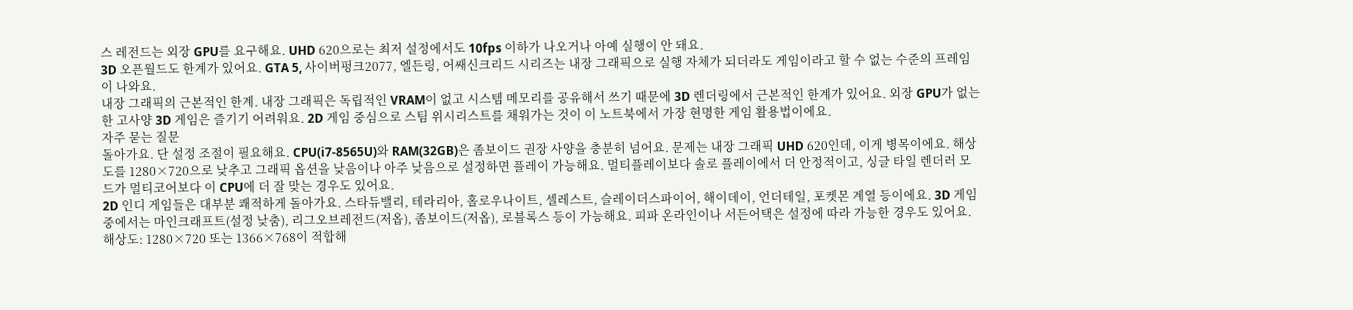스 레전드는 외장 GPU를 요구해요. UHD 620으로는 최저 설정에서도 10fps 이하가 나오거나 아예 실행이 안 돼요.
3D 오픈월드도 한계가 있어요. GTA 5, 사이버펑크2077, 엘든링, 어쌔신크리드 시리즈는 내장 그래픽으로 실행 자체가 되더라도 게임이라고 할 수 없는 수준의 프레임이 나와요.
내장 그래픽의 근본적인 한계. 내장 그래픽은 독립적인 VRAM이 없고 시스템 메모리를 공유해서 쓰기 때문에 3D 렌더링에서 근본적인 한계가 있어요. 외장 GPU가 없는 한 고사양 3D 게임은 즐기기 어려워요. 2D 게임 중심으로 스팀 위시리스트를 채워가는 것이 이 노트북에서 가장 현명한 게임 활용법이에요.
자주 묻는 질문
돌아가요. 단 설정 조절이 필요해요. CPU(i7-8565U)와 RAM(32GB)은 좀보이드 권장 사양을 충분히 넘어요. 문제는 내장 그래픽 UHD 620인데, 이게 병목이에요. 해상도를 1280×720으로 낮추고 그래픽 옵션을 낮음이나 아주 낮음으로 설정하면 플레이 가능해요. 멀티플레이보다 솔로 플레이에서 더 안정적이고, 싱글 타일 렌더러 모드가 멀티코어보다 이 CPU에 더 잘 맞는 경우도 있어요.
2D 인디 게임들은 대부분 쾌적하게 돌아가요. 스타듀밸리, 테라리아, 홀로우나이트, 셀레스트, 슬레이더스파이어, 해이데이, 언더테일, 포켓몬 계열 등이에요. 3D 게임 중에서는 마인크래프트(설정 낮춤), 리그오브레전드(저옵), 좀보이드(저옵), 로블록스 등이 가능해요. 피파 온라인이나 서든어택은 설정에 따라 가능한 경우도 있어요.
해상도: 1280×720 또는 1366×768이 적합해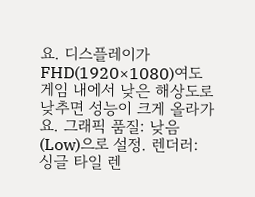요. 디스플레이가 FHD(1920×1080)여도 게임 내에서 낮은 해상도로 낮추면 성능이 크게 올라가요. 그래픽 품질: 낮음(Low)으로 설정. 렌더러: 싱글 타일 렌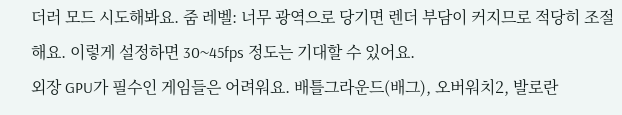더러 모드 시도해봐요. 줌 레벨: 너무 광역으로 당기면 렌더 부담이 커지므로 적당히 조절해요. 이렇게 설정하면 30~45fps 정도는 기대할 수 있어요.
외장 GPU가 필수인 게임들은 어려워요. 배틀그라운드(배그), 오버워치2, 발로란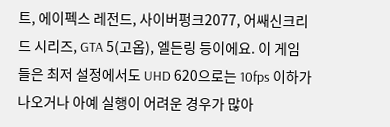트, 에이펙스 레전드, 사이버펑크2077, 어쌔신크리드 시리즈, GTA 5(고옵), 엘든링 등이에요. 이 게임들은 최저 설정에서도 UHD 620으로는 10fps 이하가 나오거나 아예 실행이 어려운 경우가 많아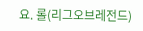요. 롤(리그오브레전드)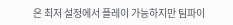은 최저 설정에서 플레이 가능하지만 팀파이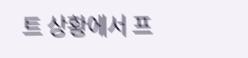트 상황에서 프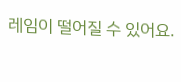레임이 떨어질 수 있어요.